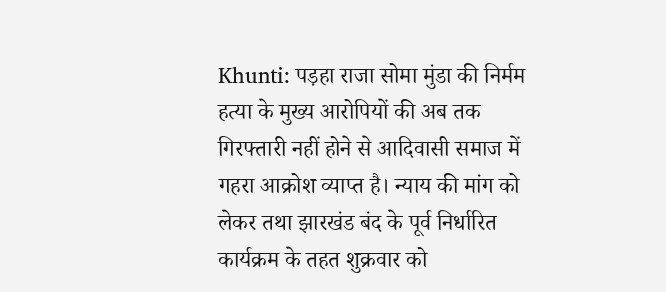Khunti: पड़हा राजा सोमा मुंडा की निर्मम हत्या के मुख्य आरोपियों की अब तक गिरफ्तारी नहीं होने से आदिवासी समाज में गहरा आक्रोश व्याप्त है। न्याय की मांग को लेकर तथा झारखंड बंद के पूर्व निर्धारित कार्यक्रम के तहत शुक्रवार को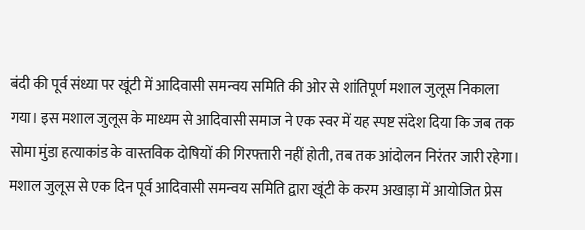बंदी की पूर्व संध्या पर खूंटी में आदिवासी समन्वय समिति की ओर से शांतिपूर्ण मशाल जुलूस निकाला गया। इस मशाल जुलूस के माध्यम से आदिवासी समाज ने एक स्वर में यह स्पष्ट संदेश दिया कि जब तक सोमा मुंडा हत्याकांड के वास्तविक दोषियों की गिरफ्तारी नहीं होती, तब तक आंदोलन निरंतर जारी रहेगा।
मशाल जुलूस से एक दिन पूर्व आदिवासी समन्वय समिति द्वारा खूंटी के करम अखाड़ा में आयोजित प्रेस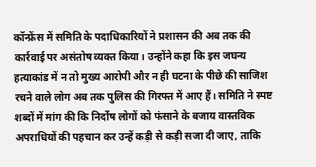कॉन्फ्रेंस में समिति के पदाधिकारियों ने प्रशासन की अब तक की कार्रवाई पर असंतोष व्यक्त किया। उन्होंने कहा कि इस जघन्य हत्याकांड में न तो मुख्य आरोपी और न ही घटना के पीछे की साजिश रचने वाले लोग अब तक पुलिस की गिरफ्त में आए हैं। समिति ने स्पष्ट शब्दों में मांग की कि निर्दोष लोगों को फंसाने के बजाय वास्तविक अपराधियों की पहचान कर उन्हें कड़ी से कड़ी सजा दी जाए, ताकि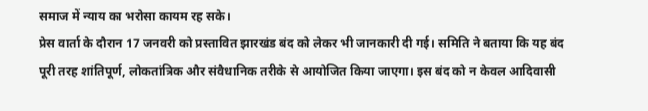समाज में न्याय का भरोसा कायम रह सके।
प्रेस वार्ता के दौरान 17 जनवरी को प्रस्तावित झारखंड बंद को लेकर भी जानकारी दी गई। समिति ने बताया कि यह बंद पूरी तरह शांतिपूर्ण, लोकतांत्रिक और संवैधानिक तरीके से आयोजित किया जाएगा। इस बंद को न केवल आदिवासी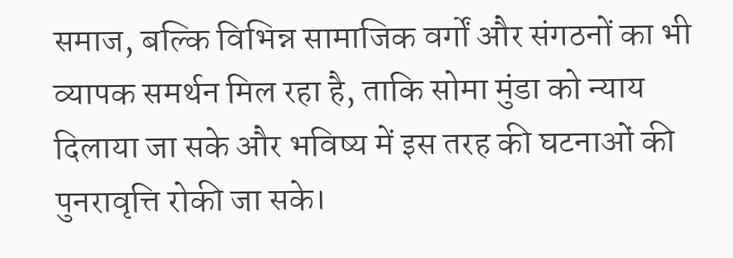समाज, बल्कि विभिन्न सामाजिक वर्गों और संगठनों का भी व्यापक समर्थन मिल रहा है, ताकि सोमा मुंडा को न्याय दिलाया जा सके और भविष्य में इस तरह की घटनाओं की पुनरावृत्ति रोकी जा सके।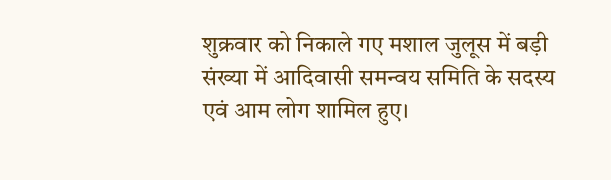शुक्रवार को निकाले गए मशाल जुलूस में बड़ी संख्या में आदिवासी समन्वय समिति के सदस्य एवं आम लोग शामिल हुए।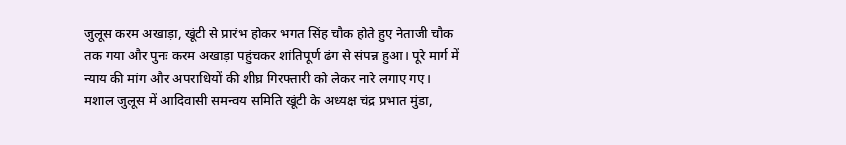जुलूस करम अखाड़ा, खूंटी से प्रारंभ होकर भगत सिंह चौक होते हुए नेताजी चौक तक गया और पुनः करम अखाड़ा पहुंचकर शांतिपूर्ण ढंग से संपन्न हुआ। पूरे मार्ग में न्याय की मांग और अपराधियों की शीघ्र गिरफ्तारी को लेकर नारे लगाए गए।
मशाल जुलूस में आदिवासी समन्वय समिति खूंटी के अध्यक्ष चंद्र प्रभात मुंडा,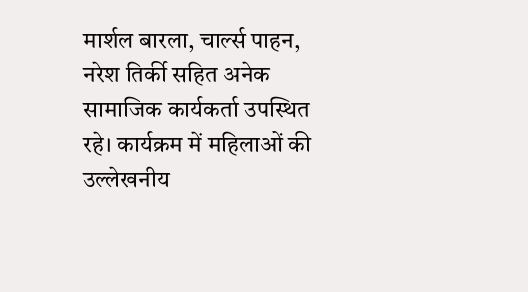मार्शल बारला, चार्ल्स पाहन, नरेश तिर्की सहित अनेक सामाजिक कार्यकर्ता उपस्थित रहे। कार्यक्रम में महिलाओं की उल्लेखनीय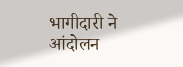भागीदारी ने आंदोलन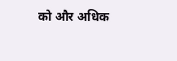को और अधिक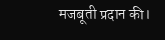मजबूती प्रदान की।